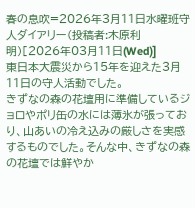春の息吹=2026年3月11日水曜班守人ダイアリー(投稿者:木原利明)[2026年03月11日(Wed)]
東日本大震災から15年を迎えた3月11日の守人活動でした。
きずなの森の花壇用に準備しているジョロやポリ缶の水には薄氷が張っており、山あいの冷え込みの厳しさを実感するものでした。そんな中、きずなの森の花壇では鮮やか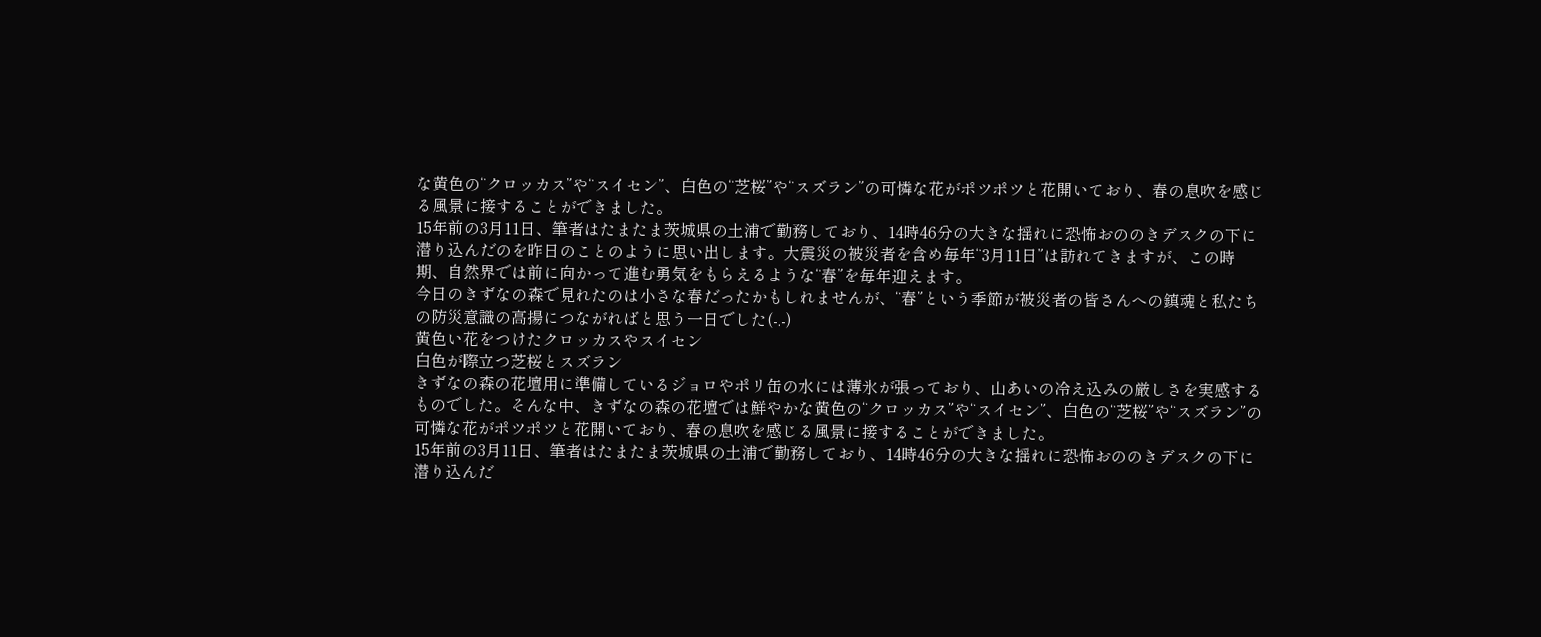な黄色の“クロッカス”や“スイセン”、白色の“芝桜”や“スズラン”の可憐な花がポツポツと花開いており、春の息吹を感じる風景に接することができました。
15年前の3月11日、筆者はたまたま茨城県の土浦で勤務しており、14時46分の大きな揺れに恐怖おののきデスクの下に潜り込んだのを昨日のことのように思い出します。大震災の被災者を含め毎年“3月11日”は訪れてきますが、この時期、自然界では前に向かって進む勇気をもらえるような“春”を毎年迎えます。
今日のきずなの森で見れたのは小さな春だったかもしれませんが、“春”という季節が被災者の皆さんへの鎮魂と私たちの防災意識の高揚につながればと思う一日でした(-.-)
黄色い花をつけたクロッカスやスイセン
白色が際立つ芝桜とスズラン
きずなの森の花壇用に準備しているジョロやポリ缶の水には薄氷が張っており、山あいの冷え込みの厳しさを実感するものでした。そんな中、きずなの森の花壇では鮮やかな黄色の“クロッカス”や“スイセン”、白色の“芝桜”や“スズラン”の可憐な花がポツポツと花開いており、春の息吹を感じる風景に接することができました。
15年前の3月11日、筆者はたまたま茨城県の土浦で勤務しており、14時46分の大きな揺れに恐怖おののきデスクの下に潜り込んだ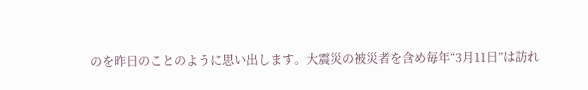のを昨日のことのように思い出します。大震災の被災者を含め毎年“3月11日”は訪れ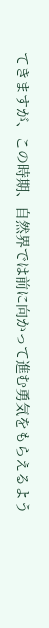てきますが、この時期、自然界では前に向かって進む勇気をもらえるよう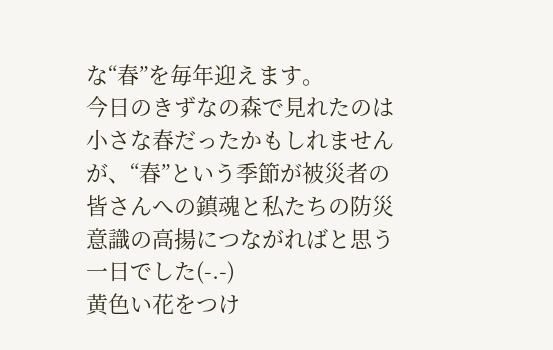な“春”を毎年迎えます。
今日のきずなの森で見れたのは小さな春だったかもしれませんが、“春”という季節が被災者の皆さんへの鎮魂と私たちの防災意識の高揚につながればと思う一日でした(-.-)
黄色い花をつけ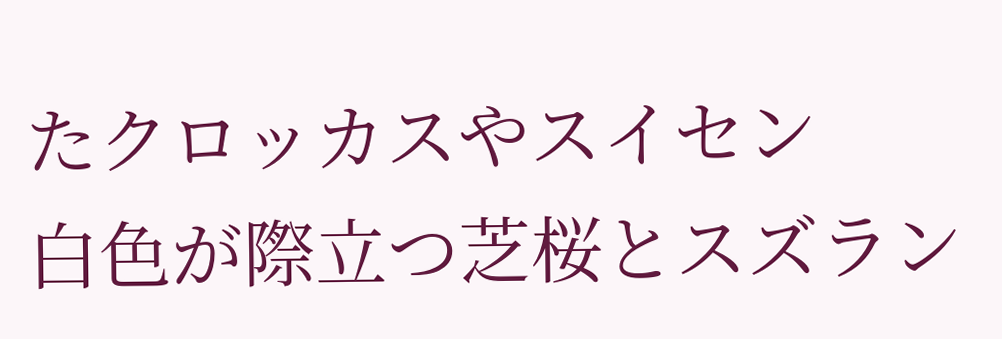たクロッカスやスイセン
白色が際立つ芝桜とスズラン